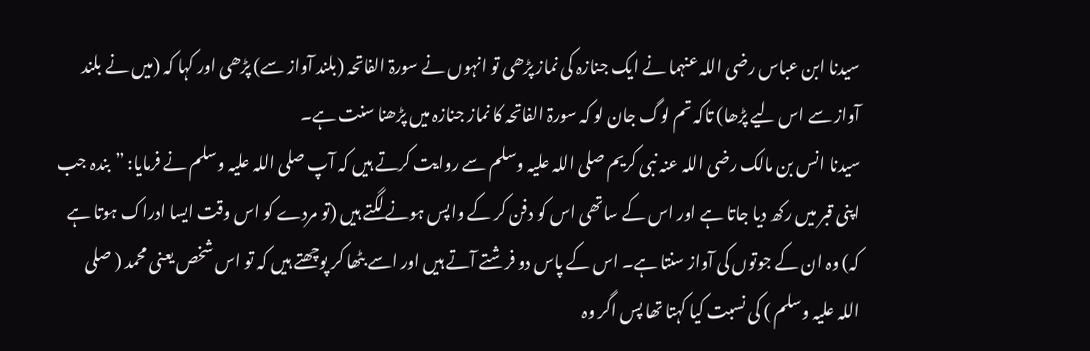سیدنا ابن عباس رضی اللہ عنہما نے ایک جنازہ کی نماز پڑھی تو انہوں نے سورۃ الفاتحہ (بلند آواز سے) پڑھی اور کہا کہ (میں نے بلند آواز سے اس لیے پڑھا) تاکہ تم لوگ جان لو کہ سورۃ الفاتحہ کا نماز جنازہ میں پڑھنا سنت ہے۔
سیدنا انس بن مالک رضی اللہ عنہ نبی کریم صلی اللہ علیہ وسلم سے روایت کرتے ہیں کہ آپ صلی اللہ علیہ وسلم نے فرمایا: ”بندہ جب اپنی قبر میں رکھ دیا جاتا ہے اور اس کے ساتھی اس کو دفن کر کے واپس ہونے لگتے ہیں (تو مردے کو اس وقت ایسا ادراک ہوتا ہے کہ) وہ ان کے جوتوں کی آواز سنتا ہے۔ اس کے پاس دو فرشتے آتے ہیں اور اسے بٹھا کر پوچھتے ہیں کہ تو اس شخص یعنی محمد ( صلی اللہ علیہ وسلم ) کی نسبت کیا کہتا تھا پس اگر وہ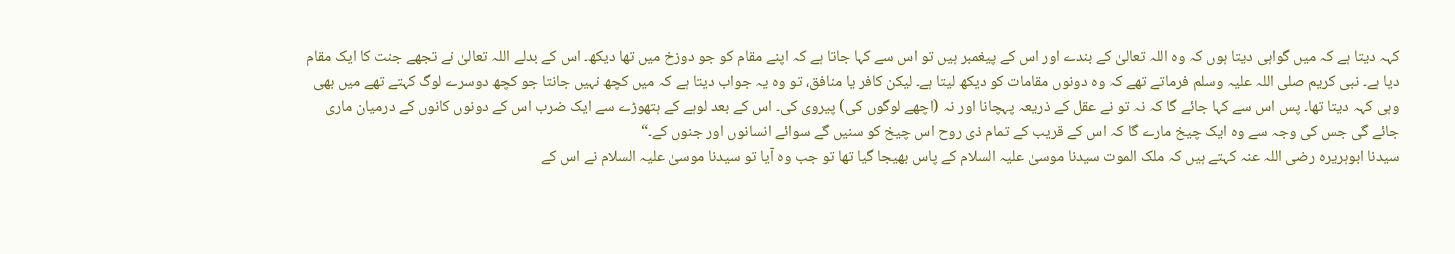کہہ دیتا ہے کہ میں گواہی دیتا ہوں کہ وہ اللہ تعالیٰ کے بندے اور اس کے پیغمبر ہیں تو اس سے کہا جاتا ہے کہ اپنے مقام کو جو دوزخ میں تھا دیکھ۔ اس کے بدلے اللہ تعالیٰ نے تجھے جنت کا ایک مقام دیا ہے۔ نبی کریم صلی اللہ علیہ وسلم فرماتے تھے کہ وہ دونوں مقامات کو دیکھ لیتا ہے۔ لیکن کافر یا منافق، تو وہ یہ جواب دیتا ہے کہ میں کچھ نہیں جانتا جو کچھ دوسرے لوگ کہتے تھے میں بھی وہی کہہ دیتا تھا۔ پس اس سے کہا جائے گا کہ نہ تو نے عقل کے ذریعہ پہچانا اور نہ (اچھے لوگوں کی) پیروی کی۔ اس کے بعد لوہے کے ہتھوڑے سے ایک ضرب اس کے دونوں کانوں کے درمیان ماری جائے گی جس کی وجہ سے وہ ایک چیخ مارے گا کہ اس کے قریب کے تمام ذی روح اس چیخ کو سنیں گے سوائے انسانوں اور جنوں کے۔“
سیدنا ابوہریرہ رضی اللہ عنہ کہتے ہیں کہ ملک الموت سیدنا موسیٰ علیہ السلام کے پاس بھیجا گیا تھا تو جب وہ آیا تو سیدنا موسیٰ علیہ السلام نے اس کے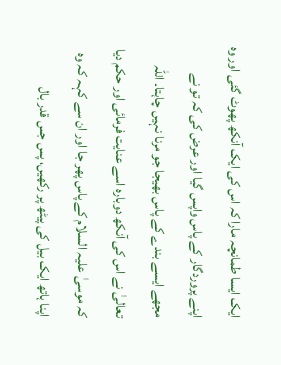ایک ایسا طمانچہ مارا کہ اس کی ایک آنکھ پھوٹ گئی اور وہ اپنے پروردگار کے پاس واپس گیا اور عرض کی کہ تو نے مجھے ایسے بندے کے پاس بھیجا جو مرنا نہیں چاہتا۔ اللہ تعالیٰ نے اس کی آنکھ دوبارہ اسے عنایت فرمائی اور حکم دیا کہ موسیٰ علیہ السلام کے پاس پھر جا اور ان سے کہہ کہ وہ اپنا ہاتھ ایک بیل کی پیٹھ پر رکھیں، پس جس قدر بال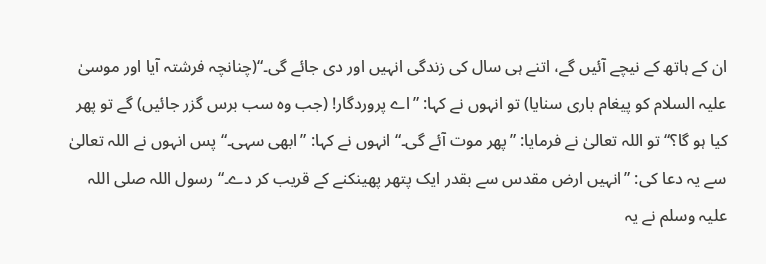ان کے ہاتھ کے نیچے آئیں گے، اتنے ہی سال کی زندگی انہیں اور دی جائے گی۔“(چنانچہ فرشتہ آیا اور موسیٰ علیہ السلام کو پیغام باری سنایا) تو انہوں نے کہا: ”اے پروردگار! (جب وہ سب برس گزر جائیں) گے تو پھر کیا ہو گا؟“ تو اللہ تعالیٰ نے فرمایا: ”پھر موت آئے گی۔“ انہوں نے کہا: ”ابھی سہی۔“ پس انہوں نے اللہ تعالیٰ سے یہ دعا کی: ”انہیں ارض مقدس سے بقدر ایک پتھر پھینکنے کے قریب کر دے۔“ رسول اللہ صلی اللہ علیہ وسلم نے یہ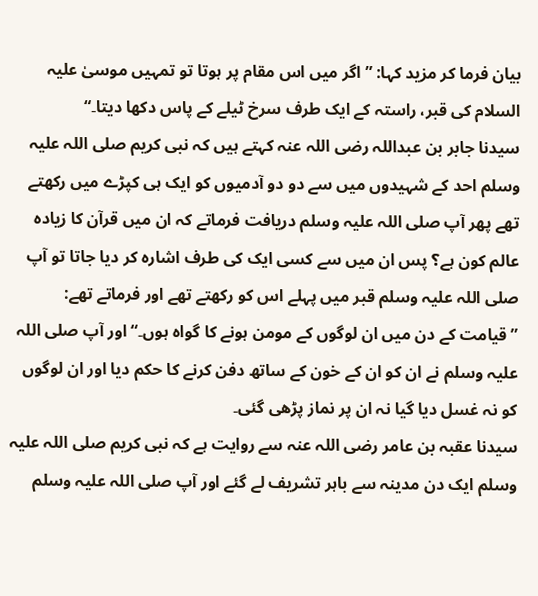بیان فرما کر مزید کہا: ”اگر میں اس مقام پر ہوتا تو تمہیں موسیٰ علیہ السلام کی قبر، راستہ کے ایک طرف سرخ ٹیلے کے پاس دکھا دیتا۔“
سیدنا جابر بن عبداللہ رضی اللہ عنہ کہتے ہیں کہ نبی کریم صلی اللہ علیہ وسلم احد کے شہیدوں میں سے دو دو آدمیوں کو ایک ہی کپڑے میں رکھتے تھے پھر آپ صلی اللہ علیہ وسلم دریافت فرماتے کہ ان میں قرآن کا زیادہ عالم کون ہے؟ پس ان میں سے کسی ایک کی طرف اشارہ کر دیا جاتا تو آپ صلی اللہ علیہ وسلم قبر میں پہلے اس کو رکھتے تھے اور فرماتے تھے: ”قیامت کے دن میں ان لوگوں کے مومن ہونے کا گواہ ہوں۔“ اور آپ صلی اللہ علیہ وسلم نے ان کو ان کے خون کے ساتھ دفن کرنے کا حکم دیا اور ان لوگوں کو نہ غسل دیا گیا نہ ان پر نماز پڑھی گئی۔
سیدنا عقبہ بن عامر رضی اللہ عنہ سے روایت ہے کہ نبی کریم صلی اللہ علیہ وسلم ایک دن مدینہ سے باہر تشریف لے گئے اور آپ صلی اللہ علیہ وسلم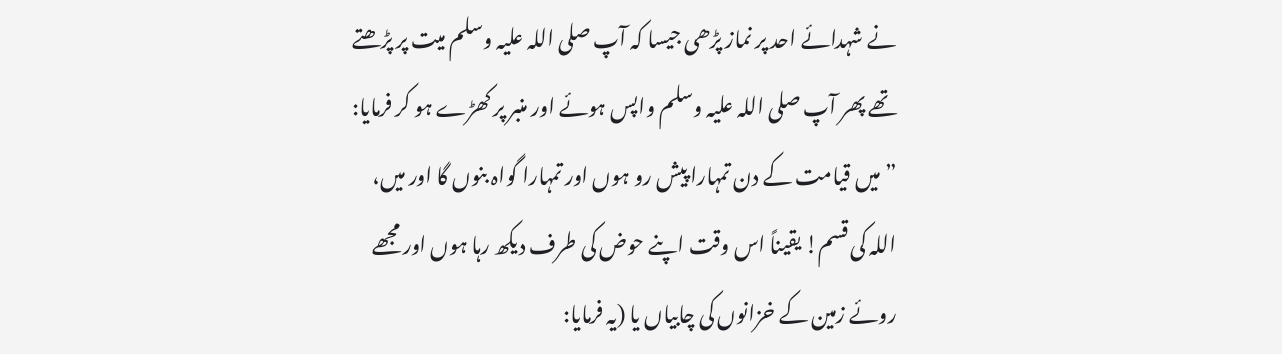نے شہدائے احد پر نماز پڑھی جیسا کہ آپ صلی اللہ علیہ وسلم میت پر پڑھتے تھے پھر آپ صلی اللہ علیہ وسلم واپس ہوئے اور منبر پر کھڑے ہو کر فرمایا: ”میں قیامت کے دن تمہارا پیش رو ہوں اور تمہارا گواہ بنوں گا اور میں، اللہ کی قسم! یقیناً اس وقت اپنے حوض کی طرف دیکھ رہا ہوں اور مجھے روئے زمین کے خزانوں کی چابیاں یا (یہ فرمایا: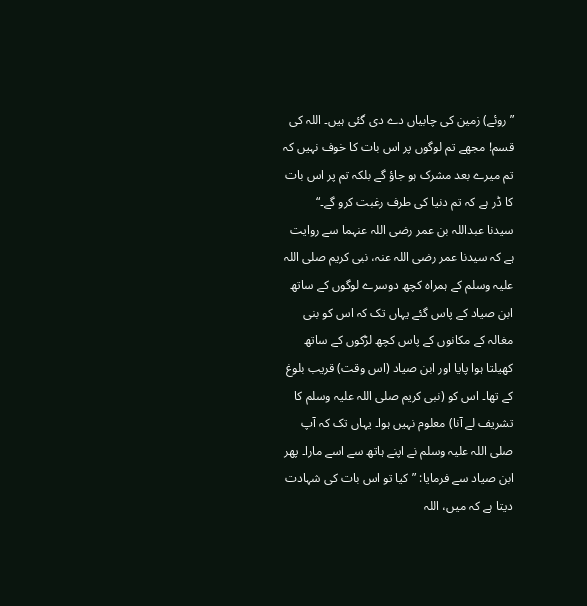”روئے) زمین کی چابیاں دے دی گئی ہیں۔ اللہ کی قسم! مجھے تم لوگوں پر اس بات کا خوف نہیں کہ تم میرے بعد مشرک ہو جاؤ گے بلکہ تم پر اس بات کا ڈر ہے کہ تم دنیا کی طرف رغبت کرو گے۔“
سیدنا عبداللہ بن عمر رضی اللہ عنہما سے روایت ہے کہ سیدنا عمر رضی اللہ عنہ، نبی کریم صلی اللہ علیہ وسلم کے ہمراہ کچھ دوسرے لوگوں کے ساتھ ابن صیاد کے پاس گئے یہاں تک کہ اس کو بنی مغالہ کے مکانوں کے پاس کچھ لڑکوں کے ساتھ کھیلتا ہوا پایا اور ابن صیاد (اس وقت) قریب بلوغ کے تھا۔ اس کو (نبی کریم صلی اللہ علیہ وسلم کا تشریف لے آنا) معلوم نہیں ہوا۔ یہاں تک کہ آپ صلی اللہ علیہ وسلم نے اپنے ہاتھ سے اسے مارا۔ پھر ابن صیاد سے فرمایا: ”کیا تو اس بات کی شہادت دیتا ہے کہ میں، اللہ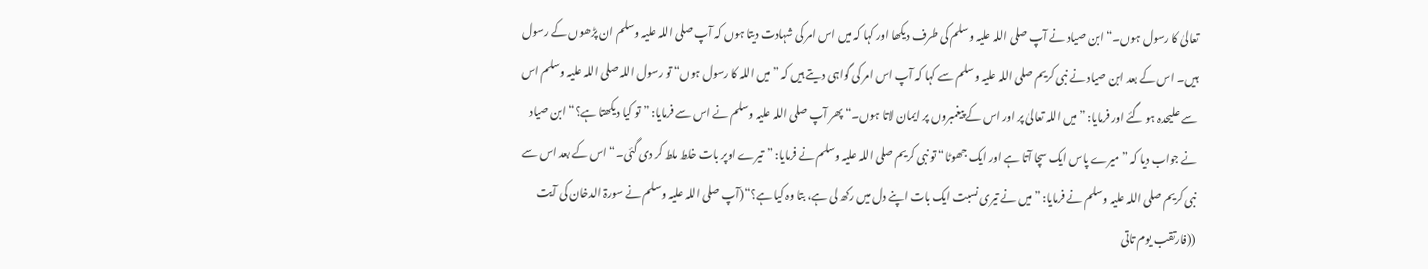تعالیٰ کا رسول ہوں۔“ ابن صیاد نے آپ صلی اللہ علیہ وسلم کی طرف دیکھا اور کہا کہ میں اس امر کی شہادت دیتا ہوں کہ آپ صلی اللہ علیہ وسلم ان پڑھوں کے رسول ہیں۔ اس کے بعد ابن صیاد نے نبی کریم صلی اللہ علیہ وسلم سے کہا کہ آپ اس امر کی گواہی دیتے ہیں کہ ”میں اللہ کا رسول ہوں“ تو رسول اللہ صلی اللہ علیہ وسلم اس سے علیحدہ ہو گئے اور فرمایا: ”میں اللہ تعالیٰ پر اور اس کے پیغمبروں پر ایمان لاتا ہوں۔“ پھر آپ صلی اللہ علیہ وسلم نے اس سے فرمایا: ”تو کیا دیکھتا ہے؟“ ابن صیاد نے جواب دیا کہ ”میرے پاس ایک سچا آتا ہے اور ایک جھوٹا“ تو نبی کریم صلی اللہ علیہ وسلم نے فرمایا: ”تیرے اوپر بات خلط ملط کر دی گئی۔“ اس کے بعد اس سے نبی کریم صلی اللہ علیہ وسلم نے فرمایا: ”میں نے تیری نسبت ایک بات اپنے دل میں رکھ لی ہے، بتا وہ کیا ہے؟“(آپ صلی اللہ علیہ وسلم نے سورۃ الدخان کی آیت ((فارتقب یوم تاتی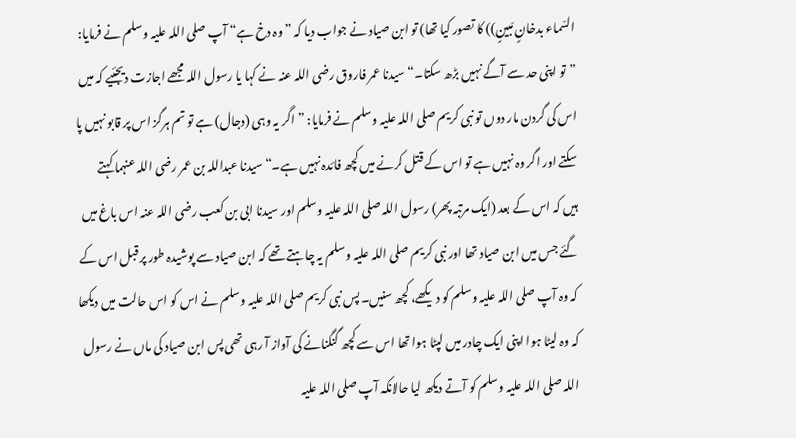السّماء بدخانٍ مّبینٍ)) کا تصور کیا تھا) تو ابن صیاد نے جواب دیا کہ ”وہ دخ ہے“ آپ صلی اللہ علیہ وسلم نے فرمایا: ”تو اپنی حد سے آگے نہیں بڑھ سکتا۔“ سیدنا عمر فاروق رضی اللہ عنہ نے کہا یا رسول اللہ مجھے اجازت دیجئیے کہ میں اس کی گردن مار دوں تو نبی کریم صلی اللہ علیہ وسلم نے فرمایا: ”اگر یہ وہی (دجال) ہے تو تم ہرگز اس پر قابو نہیں پا سکتے اور اگر وہ نہیں ہے تو اس کے قتل کرنے میں کچھ فائدہ نہیں ہے۔“ سیدنا عبداللہ بن عمر رضی اللہ عنہما کہتے ہیں کہ اس کے بعد (ایک مرتبہ پھر) رسول اللہ صلی اللہ علیہ وسلم اور سیدنا ابی بن کعب رضی اللہ عنہ اس باغ میں گئے جس میں ابن صیاد تھا اور نبی کریم صلی اللہ علیہ وسلم یہ چاہتے تھے کہ ابن صیاد سے پوشیدہ طور پر قبل اس کے کہ وہ آپ صلی اللہ علیہ وسلم کو دیکھے، کچھ سنیں۔ پس نبی کریم صلی اللہ علیہ وسلم نے اس کو اس حالت میں دیکھا کہ وہ لیٹا ہوا اپنی ایک چادر میں لپٹا ہوا تھا اس سے کچھ گنگنانے کی آواز آ رہی تھی پس ابن صیاد کی ماں نے رسول اللہ صلی اللہ علیہ وسلم کو آتے دیکھ لیا حالانکہ آپ صلی اللہ علیہ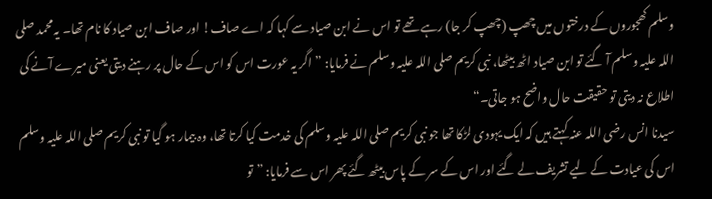وسلم کھجوروں کے درختوں میں چھپ (چھپ کر جا) رہے تھے تو اس نے ابن صیاد سے کہا کہ اے صاف! اور صاف ابن صیاد کا نام تھا۔ یہ محمد صلی اللہ علیہ وسلم آ گئے تو ابن صیاد اٹھ بیٹھا، نبی کریم صلی اللہ علیہ وسلم نے فرمایا: ”اگر یہ عورت اس کو اس کے حال پر رہنے دیتی یعنی میرے آنے کی اطلاع نہ دیتی تو حقیقت حال واضح ہو جاتی۔“
سیدنا انس رضی اللہ عنہ کہتے ہیں کہ ایک یہودی لڑکا تھا جو نبی کریم صلی اللہ علیہ وسلم کی خدمت کیا کرتا تھا، وہ بیمار ہو گیا تو نبی کریم صلی اللہ علیہ وسلم اس کی عیادت کے لیے تشریف لے گئے اور اس کے سر کے پاس بیٹھ گئے پھر اس سے فرمایا: ”تو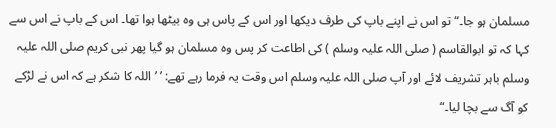مسلمان ہو جا۔“ تو اس نے اپنے باپ کی طرف دیکھا اور اس کے پاس ہی وہ بیٹھا ہوا تھا۔ اس کے باپ نے اس سے کہا کہ تو ابوالقاسم ( صلی اللہ علیہ وسلم ) کی اطاعت کر پس وہ مسلمان ہو گیا پھر نبی کریم صلی اللہ علیہ وسلم باہر تشریف لائے اور آپ صلی اللہ علیہ وسلم اس وقت یہ فرما رہے تھے: ’ ’ اللہ کا شکر ہے کہ اس نے لڑکے کو آگ سے بچا لیا۔“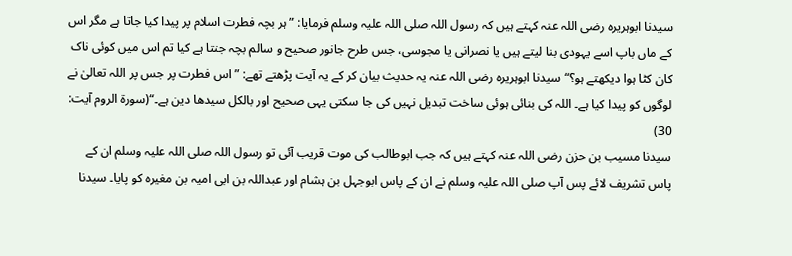سیدنا ابوہریرہ رضی اللہ عنہ کہتے ہیں کہ رسول اللہ صلی اللہ علیہ وسلم فرمایا: ”ہر بچہ فطرت اسلام پر پیدا کیا جاتا ہے مگر اس کے ماں باپ اسے یہودی بنا لیتے ہیں یا نصرانی یا مجوسی، جس طرح جانور صحیح و سالم بچہ جنتا ہے کیا تم اس میں کوئی ناک کان کٹا ہوا دیکھتے ہو؟“ سیدنا ابوہریرہ رضی اللہ عنہ یہ حدیث بیان کر کے یہ آیت پڑھتے تھے: ”اس فطرت پر جس پر اللہ تعالیٰ نے لوگوں کو پیدا کیا ہے۔ اللہ کی بنائی ہوئی ساخت تبدیل نہیں کی جا سکتی یہی صحیح اور بالکل سیدھا دین ہے۔“(سورۃ الروم آیت: 30)
سیدنا مسیب بن حزن رضی اللہ عنہ کہتے ہیں کہ جب ابوطالب کی موت قریب آئی تو رسول اللہ صلی اللہ علیہ وسلم ان کے پاس تشریف لائے پس آپ صلی اللہ علیہ وسلم نے ان کے پاس ابوجہل بن ہشام اور عبداللہ بن ابی امیہ بن مغیرہ کو پایا۔ سیدنا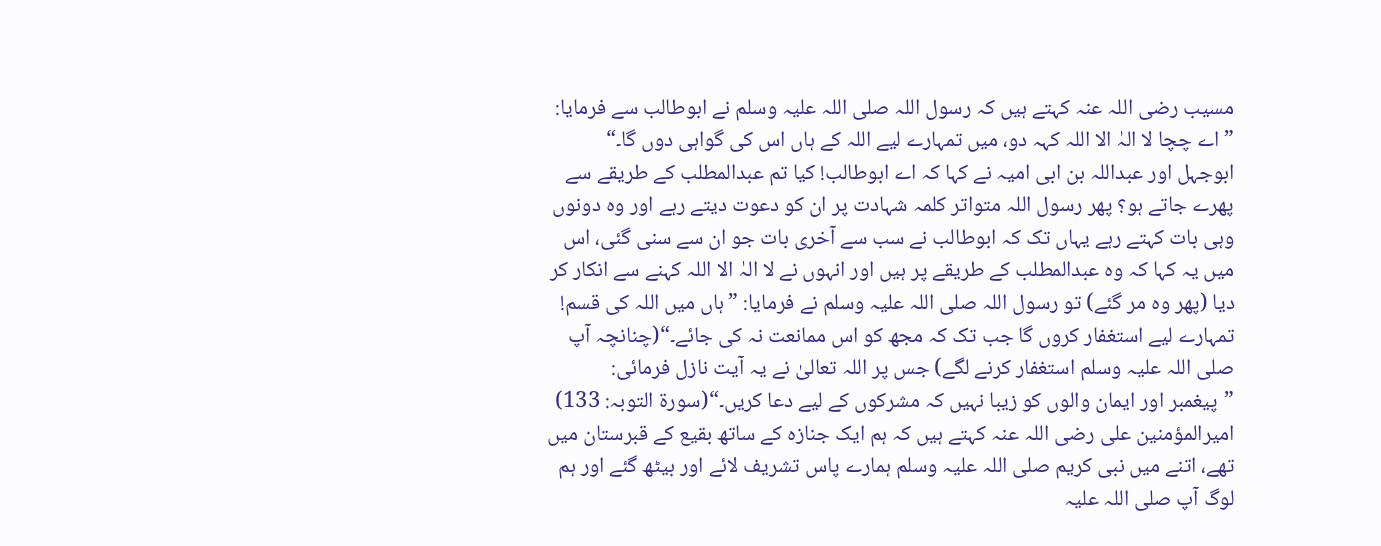مسیب رضی اللہ عنہ کہتے ہیں کہ رسول اللہ صلی اللہ علیہ وسلم نے ابوطالب سے فرمایا: ”اے چچا لا الہٰ الا اللہ کہہ دو، میں تمہارے لیے اللہ کے ہاں اس کی گواہی دوں گا۔“ ابوجہل اور عبداللہ بن ابی امیہ نے کہا کہ اے ابوطالب! کیا تم عبدالمطلب کے طریقے سے پھرے جاتے ہو؟ پھر رسول اللہ متواتر کلمہ شہادت پر ان کو دعوت دیتے رہے اور وہ دونوں وہی بات کہتے رہے یہاں تک کہ ابوطالب نے سب سے آخری بات جو ان سے سنی گئی، اس میں یہ کہا کہ وہ عبدالمطلب کے طریقے پر ہیں اور انہوں نے لا الہٰ الا اللہ کہنے سے انکار کر دیا (پھر وہ مر گئے) تو رسول اللہ صلی اللہ علیہ وسلم نے فرمایا: ”ہاں میں اللہ کی قسم! تمہارے لیے استغفار کروں گا جب تک کہ مجھ کو اس ممانعت نہ کی جائے۔“(چنانچہ آپ صلی اللہ علیہ وسلم استغفار کرنے لگے) جس پر اللہ تعالیٰ نے یہ آیت نازل فرمائی: ”پیغمبر اور ایمان والوں کو زیبا نہیں کہ مشرکوں کے لیے دعا کریں۔“(سورۃ التوبہ: 133)
امیرالمؤمنین علی رضی اللہ عنہ کہتے ہیں کہ ہم ایک جنازہ کے ساتھ بقیع کے قبرستان میں تھے، اتنے میں نبی کریم صلی اللہ علیہ وسلم ہمارے پاس تشریف لائے اور بیٹھ گئے اور ہم لوگ آپ صلی اللہ علیہ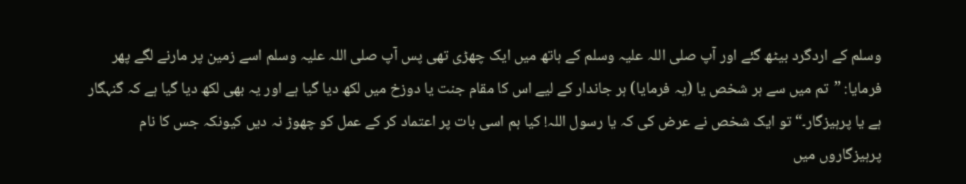وسلم کے اردگرد بیٹھ گئے اور آپ صلی اللہ علیہ وسلم کے ہاتھ میں ایک چھڑی تھی پس آپ صلی اللہ علیہ وسلم اسے زمین پر مارنے لگے پھر فرمایا: ”تم میں سے ہر شخص یا (یہ فرمایا) ہر جاندار کے لیے اس کا مقام جنت یا دوزخ میں لکھ دیا گیا ہے اور یہ بھی لکھ دیا گیا ہے کہ گنہگار ہے یا پرہیزگار۔“ تو ایک شخص نے عرض کی کہ یا رسول اللہ! کیا ہم اسی بات پر اعتماد کر کے عمل کو چھوڑ نہ دیں کیونکہ جس کا نام پرہیزگاروں میں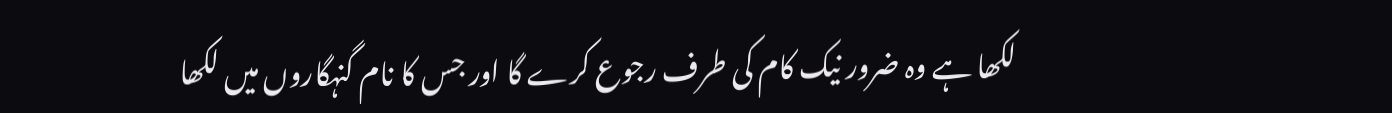لکھا ہے وہ ضرور نیک کام کی طرف رجوع کرے گا اور جس کا نام گنہگاروں میں لکھا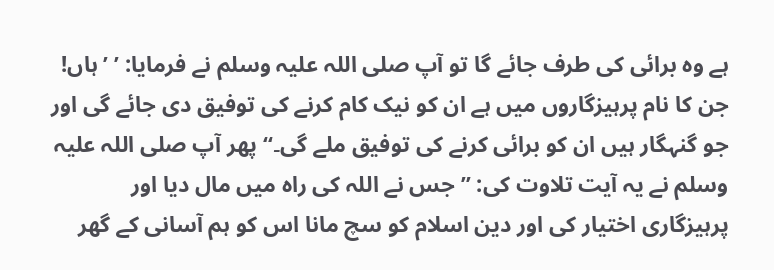ہے وہ برائی کی طرف جائے گا تو آپ صلی اللہ علیہ وسلم نے فرمایا: ’ ’ ہاں! جن کا نام پرہیزگاروں میں ہے ان کو نیک کام کرنے کی توفیق دی جائے گی اور جو گنہگار ہیں ان کو برائی کرنے کی توفیق ملے گی۔“ پھر آپ صلی اللہ علیہ وسلم نے یہ آیت تلاوت کی: ”جس نے اللہ کی راہ میں مال دیا اور پرہیزگاری اختیار کی اور دین اسلام کو سچ مانا اس کو ہم آسانی کے گھر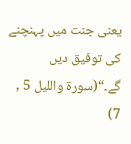یعنی جنت میں پہنچنے کی توفیق دیں گے۔“(سورۃ واللیل 5 , 7)